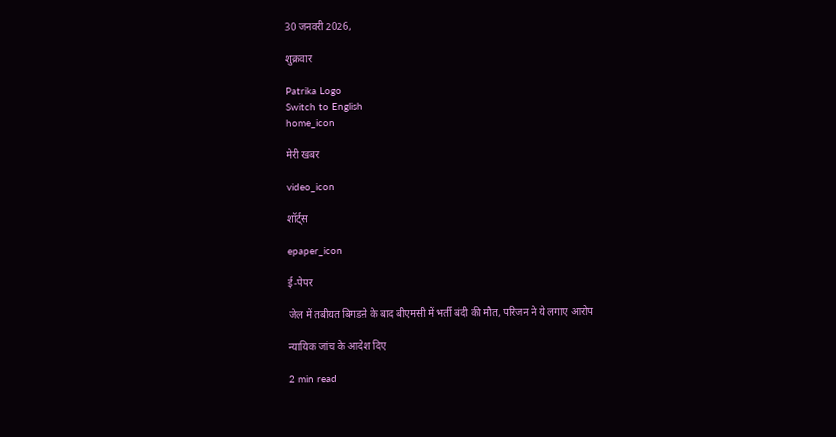30 जनवरी 2026,

शुक्रवार

Patrika Logo
Switch to English
home_icon

मेरी खबर

video_icon

शॉर्ट्स

epaper_icon

ई-पेपर

जेल में तबीयत बिगडऩे के बाद बीएमसी में भर्ती बंदी की मौत, परिजन ने ये लगाए आरोप

न्यायिक जांच के आदेश दिए

2 min read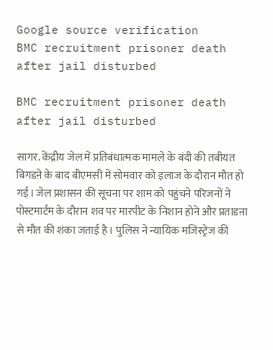Google source verification
BMC recruitment prisoner death after jail disturbed

BMC recruitment prisoner death after jail disturbed

सागर. केंद्रीय जेल में प्रतिबंधात्मक मामले के बंदी की तबीयत बिगडऩे के बाद बीएमसी में सोमवार को इलाज के दौरान मौत हो गई। जेल प्रशासन की सूचना पर शाम को पहुंचने परिजनों ने पोस्टमार्टम के दौरान शव पर मारपीट के निशान होने और प्रताडऩा से मौत की शंका जताई है। पुलिस ने न्यायिक मजिस्ट्रेज की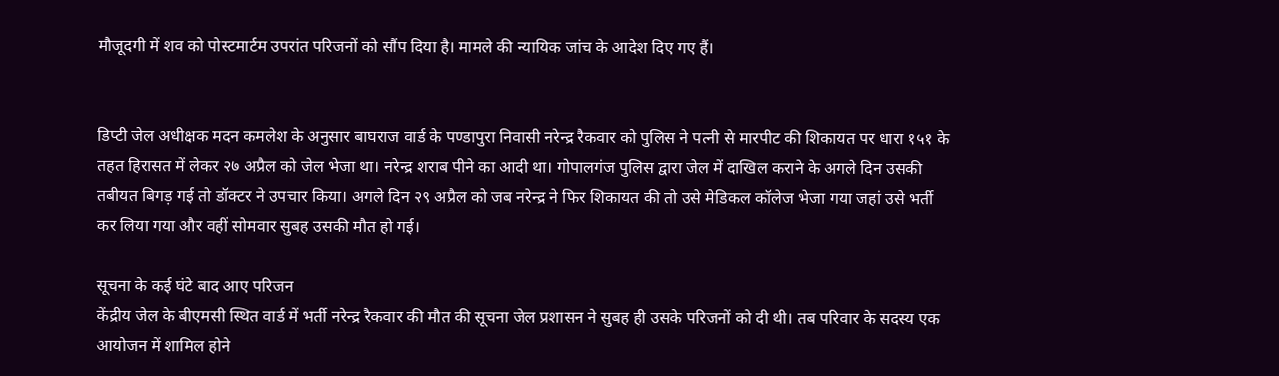मौजूदगी में शव को पोस्टमार्टम उपरांत परिजनों को सौंप दिया है। मामले की न्यायिक जांच के आदेश दिए गए हैं।


डिप्टी जेल अधीक्षक मदन कमलेश के अनुसार बाघराज वार्ड के पण्डापुरा निवासी नरेन्द्र रैकवार को पुलिस ने पत्नी से मारपीट की शिकायत पर धारा १५१ के तहत हिरासत में लेकर २७ अप्रैल को जेल भेजा था। नरेन्द्र शराब पीने का आदी था। गोपालगंज पुलिस द्वारा जेल में दाखिल कराने के अगले दिन उसकी तबीयत बिगड़ गई तो डॉक्टर ने उपचार किया। अगले दिन २९ अप्रैल को जब नरेन्द्र ने फिर शिकायत की तो उसे मेडिकल कॉलेज भेजा गया जहां उसे भर्ती कर लिया गया और वहीं सोमवार सुबह उसकी मौत हो गई।

सूचना के कई घंटे बाद आए परिजन
केंद्रीय जेल के बीएमसी स्थित वार्ड में भर्ती नरेन्द्र रैकवार की मौत की सूचना जेल प्रशासन ने सुबह ही उसके परिजनों को दी थी। तब परिवार के सदस्य एक आयोजन में शामिल होने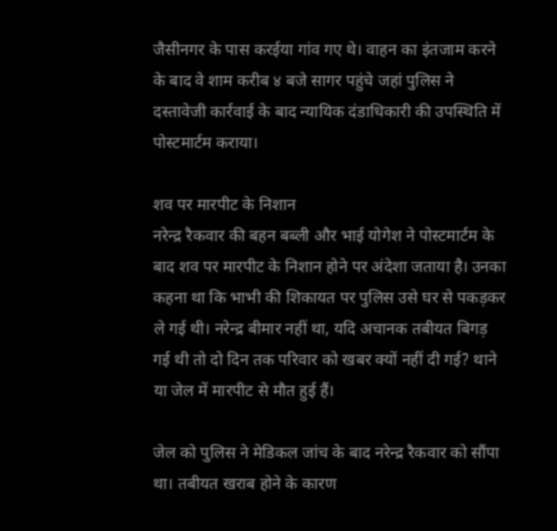जैसीनगर के पास करईया गांव गए थे। वाहन का इंतजाम करने के बाद वे शाम करीब ४ बजे सागर पहुंचे जहां पुलिस ने दस्तावेजी कार्रवाई के बाद न्यायिक दंडाधिकारी की उपस्थिति में पोस्टमार्टम कराया।

शव पर मारपीट के निशान
नरेन्द्र रैकवार की बहन बब्ली और भाई योगेश ने पोस्टमार्टम के बाद शव पर मारपीट के निशान होने पर अंदेशा जताया है। उनका कहना था कि भाभी की शिकायत पर पुलिस उसे घर से पकड़कर ले गई थी। नरेन्द्र बीमार नहीं था, यदि अचानक तबीयत बिगड़ गई थी तो दो दिन तक परिवार को खबर क्यों नहीं दी गई? थाने या जेल में मारपीट से मौत हुई हैं।

जेल को पुलिस ने मेडिकल जांच के बाद नरेन्द्र रैकवार को सौंपा था। तबीयत खराब होने के कारण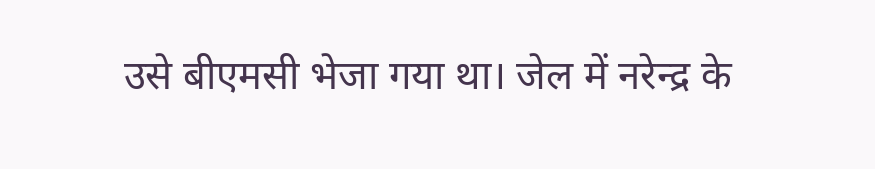उसे बीएमसी भेजा गया था। जेल में नरेन्द्र के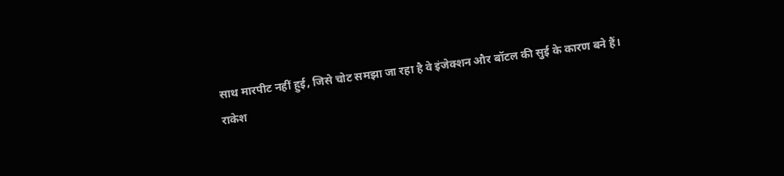साथ मारपीट नहीं हुई, जिसे चोट समझा जा रहा है वे इंजेक्शन और बॉटल की सुई के कारण बने हैं।
राकेश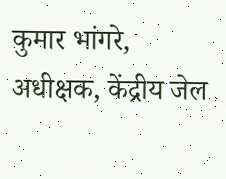कुमार भांगरे, अधीक्षक, केंद्रीय जेल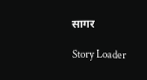सागर

Story Loader